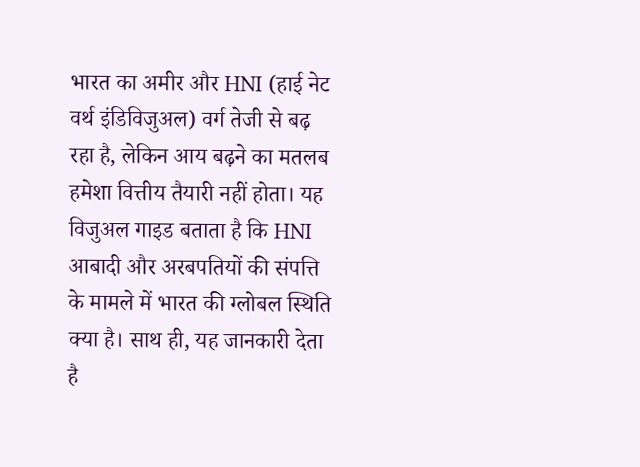भारत का अमीर और HNI (हाई नेट वर्थ इंडिविजुअल) वर्ग तेजी से बढ़ रहा है, लेकिन आय बढ़ने का मतलब हमेशा वित्तीय तैयारी नहीं होता। यह विजुअल गाइड बताता है कि HNI आबादी और अरबपतियों की संपत्ति के मामले में भारत की ग्लोबल स्थिति क्या है। साथ ही, यह जानकारी देता है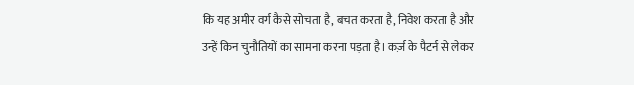कि यह अमीर वर्ग कैसे सोचता है, बचत करता है, निवेश करता है और उन्हें किन चुनौतियों का सामना करना पड़ता है। कर्ज़ के पैटर्न से लेकर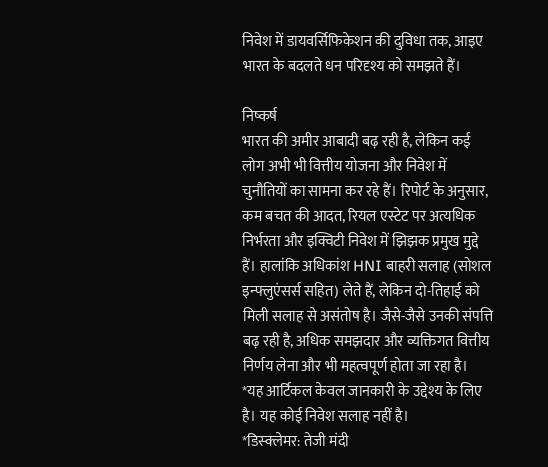निवेश में डायवर्सिफिकेशन की दुविधा तक, आइए भारत के बदलते धन परिदृश्य को समझते हैं।

निष्कर्ष
भारत की अमीर आबादी बढ़ रही है, लेकिन कई लोग अभी भी वित्तीय योजना और निवेश में चुनौतियों का सामना कर रहे हैं। रिपोर्ट के अनुसार, कम बचत की आदत, रियल एस्टेट पर अत्यधिक निर्भरता और इक्विटी निवेश में झिझक प्रमुख मुद्दे हैं। हालांकि अधिकांश HNI बाहरी सलाह (सोशल इन्फ्लुएंसर्स सहित) लेते हैं, लेकिन दो-तिहाई को मिली सलाह से असंतोष है। जैसे-जैसे उनकी संपत्ति बढ़ रही है, अधिक समझदार और व्यक्तिगत वित्तीय निर्णय लेना और भी महत्वपूर्ण होता जा रहा है।
*यह आर्टिकल केवल जानकारी के उद्देश्य के लिए है। यह कोई निवेश सलाह नहीं है।
*डिस्क्लेमर: तेजी मंदी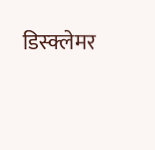डिस्क्लेमर